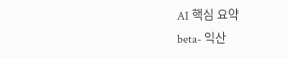AI 핵심 요약
beta- 익산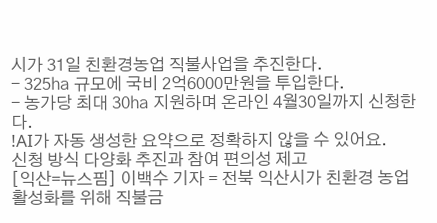시가 31일 친환경농업 직불사업을 추진한다.
- 325㏊ 규모에 국비 2억6000만원을 투입한다.
- 농가당 최대 30㏊ 지원하며 온라인 4월30일까지 신청한다.
!AI가 자동 생성한 요약으로 정확하지 않을 수 있어요.
신청 방식 다양화 추진과 참여 편의성 제고
[익산=뉴스핌] 이백수 기자 = 전북 익산시가 친환경 농업 활성화를 위해 직불금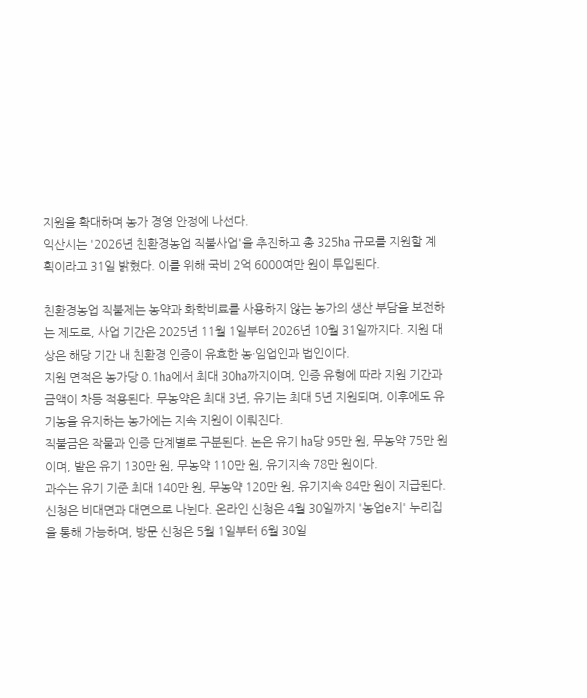지원을 확대하며 농가 경영 안정에 나선다.
익산시는 '2026년 친환경농업 직불사업'을 추진하고 총 325㏊ 규모를 지원할 계획이라고 31일 밝혔다. 이를 위해 국비 2억 6000여만 원이 투입된다.

친환경농업 직불제는 농약과 화학비료를 사용하지 않는 농가의 생산 부담을 보전하는 제도로, 사업 기간은 2025년 11월 1일부터 2026년 10월 31일까지다. 지원 대상은 해당 기간 내 친환경 인증이 유효한 농·임업인과 법인이다.
지원 면적은 농가당 0.1㏊에서 최대 30㏊까지이며, 인증 유형에 따라 지원 기간과 금액이 차등 적용된다. 무농약은 최대 3년, 유기는 최대 5년 지원되며, 이후에도 유기농을 유지하는 농가에는 지속 지원이 이뤄진다.
직불금은 작물과 인증 단계별로 구분된다. 논은 유기 ㏊당 95만 원, 무농약 75만 원이며, 밭은 유기 130만 원, 무농약 110만 원, 유기지속 78만 원이다.
과수는 유기 기준 최대 140만 원, 무농약 120만 원, 유기지속 84만 원이 지급된다.
신청은 비대면과 대면으로 나뉜다. 온라인 신청은 4월 30일까지 '농업e지' 누리집을 통해 가능하며, 방문 신청은 5월 1일부터 6월 30일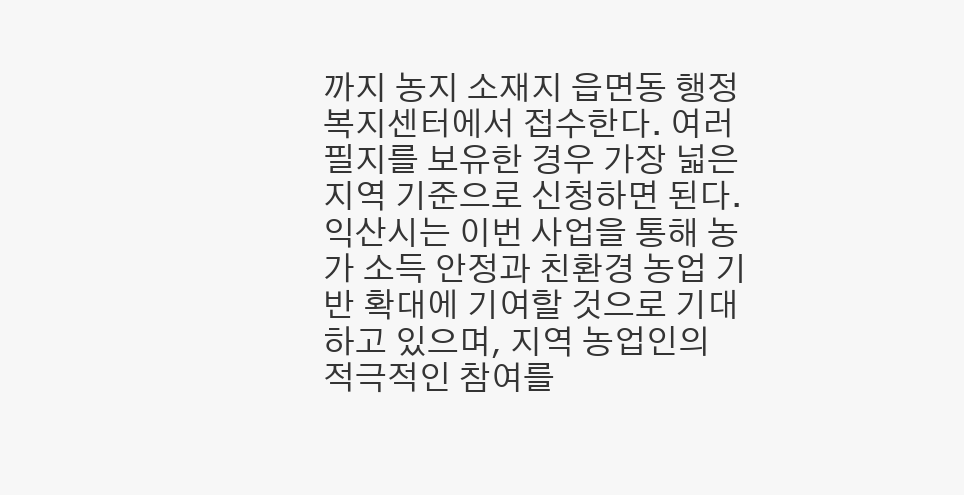까지 농지 소재지 읍면동 행정복지센터에서 접수한다. 여러 필지를 보유한 경우 가장 넓은 지역 기준으로 신청하면 된다.
익산시는 이번 사업을 통해 농가 소득 안정과 친환경 농업 기반 확대에 기여할 것으로 기대하고 있으며, 지역 농업인의 적극적인 참여를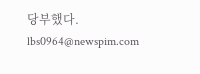당부했다.
lbs0964@newspim.com